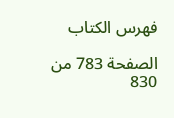فهرس الكتاب

الصفحة 783 من 830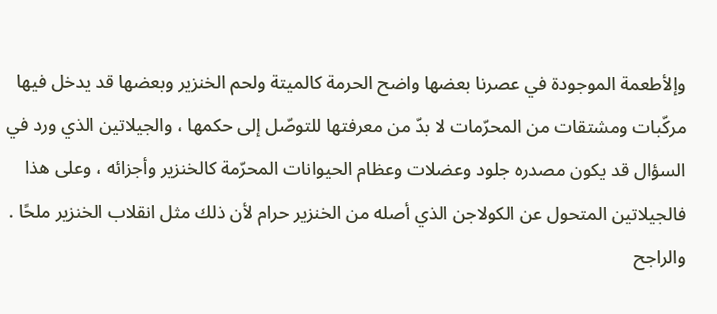وإلأطعمة الموجودة في عصرنا بعضها واضح الحرمة كالميتة ولحم الخنزير وبعضها قد يدخل فيها مركّبات ومشتقات من المحرّمات لا بدّ من معرفتها للتوصّل إلى حكمها ، والجيلاتين الذي ورد في السؤال قد يكون مصدره جلود وعضلات وعظام الحيوانات المحرّمة كالخنزير وأجزائه ، وعلى هذا فالجيلاتين المتحول عن الكولاجن الذي أصله من الخنزير حرام لأن ذلك مثل انقلاب الخنزير ملحًا . والراجح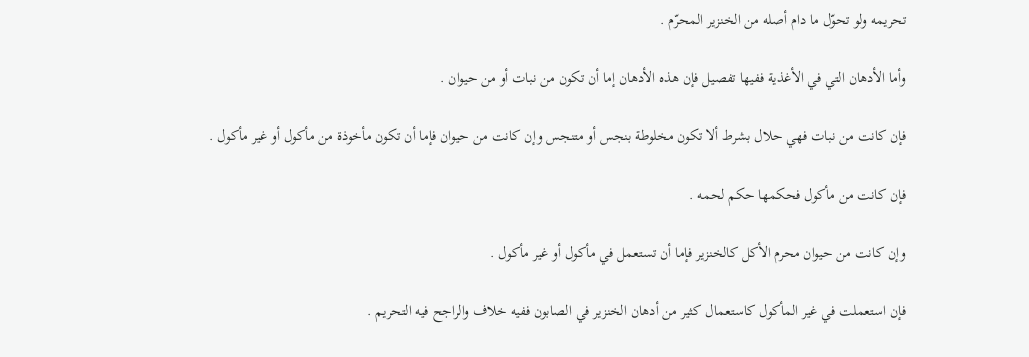تحريمه ولو تحوّل ما دام أصله من الخنزير المحرّم .

وأما الأدهان التي في الأغذية ففيها تفصيل فإن هذه الأدهان إما أن تكون من نبات أو من حيوان .

فإن كانت من نبات فهي حلال بشرط ألا تكون مخلوطة بنجس أو متنجس وإن كانت من حيوان فإما أن تكون مأخوذة من مأكول أو غير مأكول .

فإن كانت من مأكول فحكمها حكم لحمه .

وإن كانت من حيوان محرم الأكل كالخنزير فإما أن تستعمل في مأكول أو غير مأكول .

فإن استعملت في غير المأكول كاستعمال كثير من أدهان الخنزير في الصابون ففيه خلاف والراجح فيه التحريم .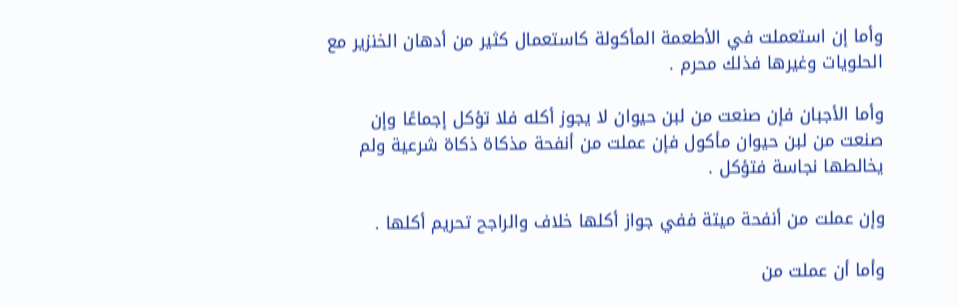وأما إن استعملت في الأطعمة المأكولة كاستعمال كثير من أدهان الخنزير مع الحلويات وغيرها فذلك محرم .

وأما الأجبان فإن صنعت من لبن حيوان لا يجوز أكله فلا تؤكل إجماعًا وإن صنعت من لبن حيوان مأكول فإن عملت من أنفحة مذكاة ذكاة شرعية ولم يخالطها نجاسة فتؤكل .

وإن عملت من أنفحة ميتة ففي جواز أكلها خلاف والراجح تحريم أكلها .

وأما أن عملت من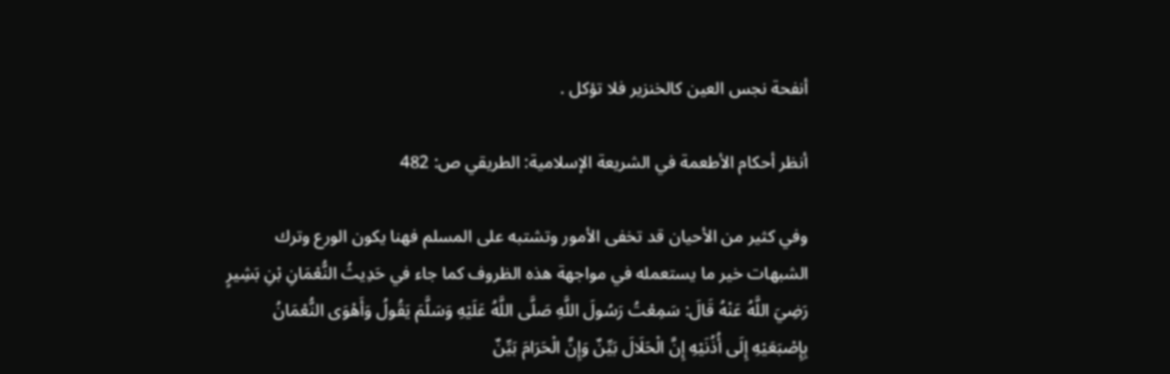أنفحة نجس العين كالخنزير فلا تؤكل .

أنظر أحكام الأطعمة في الشريعة الإسلامية: الطريقي ص: 482

وفي كثير من الأحيان قد تخفى الأمور وتشتبه على المسلم فهنا يكون الورع وترك الشبهات خير ما يستعمله في مواجهة هذه الظروف كما جاء في حَدِيثُ النُّعْمَانِ بْنِ بَشِيرٍ رَضِيَ اللَّهُ عَنْهُ قَالَ: سَمِعْتُ رَسُولَ اللَّهِ صَلَّى اللَّهُ عَلَيْهِ وَسَلَّمَ يَقُولُ وَأَهْوَى النُّعْمَانُ بِإِصْبَعَيْهِ إِلَى أُذُنَيْهِ إِنَّ الْحَلَالَ بَيِّنٌ وَإِنَّ الْحَرَامَ بَيِّنٌ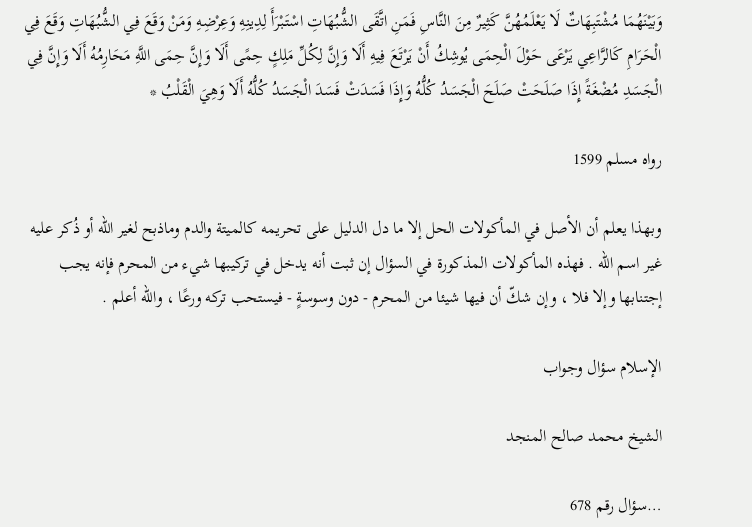وَبَيْنَهُمَا مُشْتَبِهَاتٌ لَا يَعْلَمُهُنَّ كَثِيرٌ مِنَ النَّاسِ فَمَنِ اتَّقَى الشُّبُهَاتِ اسْتَبْرَأَ لِدِينِهِ وَعِرْضِهِ وَمَنْ وَقَعَ فِي الشُّبُهَاتِ وَقَعَ فِي الْحَرَامِ كَالرَّاعِي يَرْعَى حَوْلَ الْحِمَى يُوشِكُ أَنْ يَرْتَعَ فِيهِ أَلَا وَإِنَّ لِكُلِّ مَلِكٍ حِمًى أَلَا وَإِنَّ حِمَى اللَّهِ مَحَارِمُهُ أَلَا وَإِنَّ فِي الْجَسَدِ مُضْغَةً إِذَا صَلَحَتْ صَلَحَ الْجَسَدُ كُلُّهُ وَإِذَا فَسَدَتْ فَسَدَ الْجَسَدُ كُلُّهُ أَلَا وَهِيَ الْقَلْبُ *

رواه مسلم 1599

وبهذا يعلم أن الأصل في المأكولات الحل إلا ما دل الدليل على تحريمه كالميتة والدم وماذبح لغير الله أو ذُكر عليه غير اسم الله . فهذه المأكولات المذكورة في السؤال إن ثبت أنه يدخل في تركيبها شيء من المحرم فإنه يجب إجتنابها وإلا فلا ، وإن شكّ أن فيها شيئا من المحرم - دون وسوسةٍ - فيستحب تركه ورعًا ، والله أعلم .

الإسلام سؤال وجواب

الشيخ محمد صالح المنجد

…سؤال رقم 678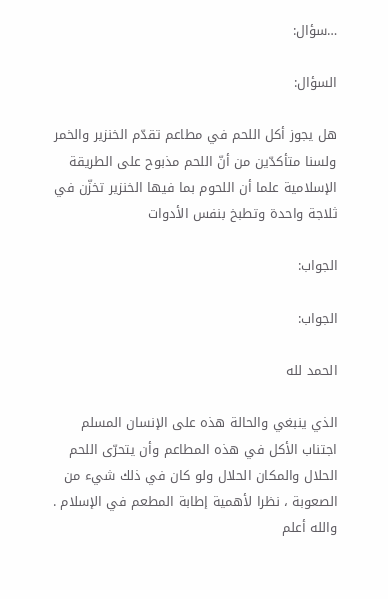…سؤال:

السؤال:

هل يجوز أكل اللحم في مطاعم تقدّم الخنزير والخمر ولسنا متأكدّين من أنّ اللحم مذبوح على الطريقة الإسلامية علما أن اللحوم بما فيها الخنزير تخزّن في ثلاجة واحدة وتطبخ بنفس الأدوات

الجواب:

الجواب:

الحمد لله

الذي ينبغي والحالة هذه على الإنسان المسلم اجتناب الأكل في هذه المطاعم وأن يتحرّى اللحم الحلال والمكان الحلال ولو كان في ذلك شيء من الصعوبة ، نظرا لأهمية إطابة المطعم في الإسلام . والله أعلم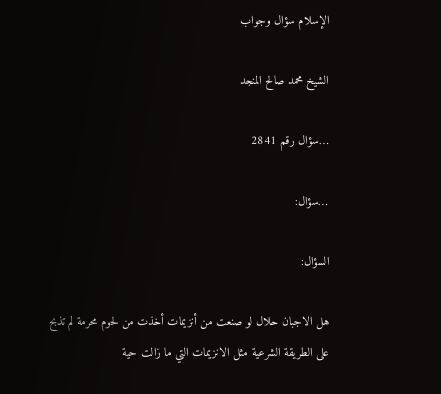الإسلام سؤال وجواب

الشيخ محمد صالح المنجد

…سؤال رقم 2841

…سؤال:

السؤال:

هل الاجبان حلال لو صنعت من أنزيمات أخذت من لحوم محرمة لم تذبح على الطريقة الشرعية مثل الانزيمات التي ما زالت حية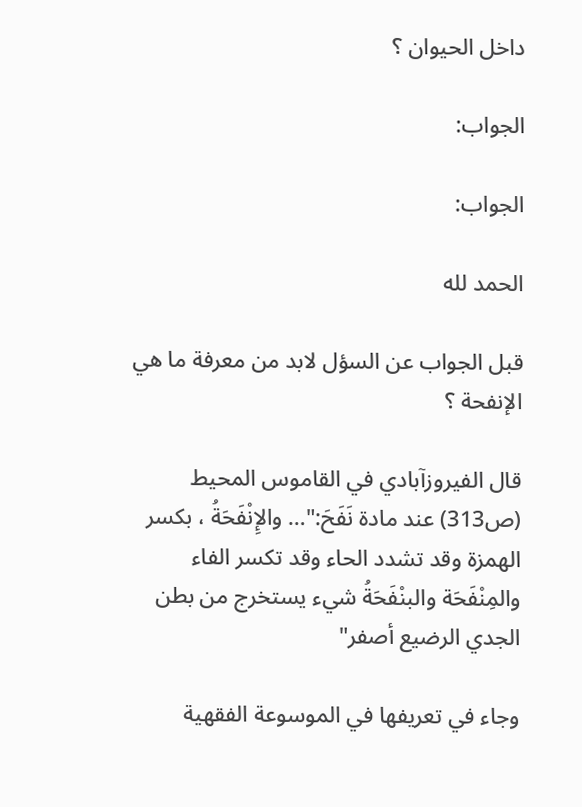داخل الحيوان ؟

الجواب:

الجواب:

الحمد لله

قبل الجواب عن السؤل لابد من معرفة ما هي الإنفحة ؟

قال الفيروزآبادي في القاموس المحيط (ص313) عند مادة نَفَحَ:"… والإِنْفَحَةُ ، بكسر الهمزة وقد تشدد الحاء وقد تكسر الفاء والمِنْفَحَة والبنْفَحَةُ شيء يستخرج من بطن الجدي الرضيع أصفر"

وجاء في تعريفها في الموسوعة الفقهية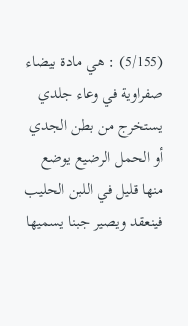(5/155) : هي مادة بيضاء صفراوية في وعاء جلدي يستخرج من بطن الجدي أو الحمل الرضيع يوضع منها قليل في اللبن الحليب فينعقد ويصير جبنا يسميها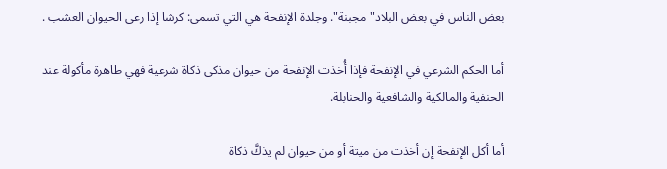بعض الناس في بعض البلاد"مجبنة". وجلدة الإنفحة هي التي تسمى: كرشا إذا رعى الحيوان العشب .

أما الحكم الشرعي في الإنفحة فإذا أُخذت الإنفحة من حيوان مذكى ذكاة شرعية فهي طاهرة مأكولة عند الحنفية والمالكية والشافعية والحنابلة.

أما أكل الإنفحة إن أخذت من ميتة أو من حيوان لم يذكَّ ذكاة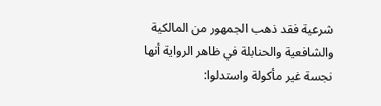شرعية فقد ذهب الجمهور من المالكية والشافعية والحنابلة في ظاهر الرواية أنها نجسة غير مأكولة واستدلوا: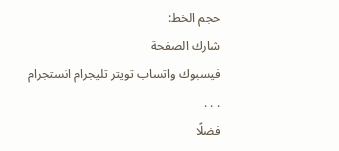حجم الخط:
شارك الصفحة
فيسبوك واتساب تويتر تليجرام انستجرام
. . .
فضلًا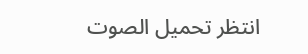انتظر تحميل الصوت